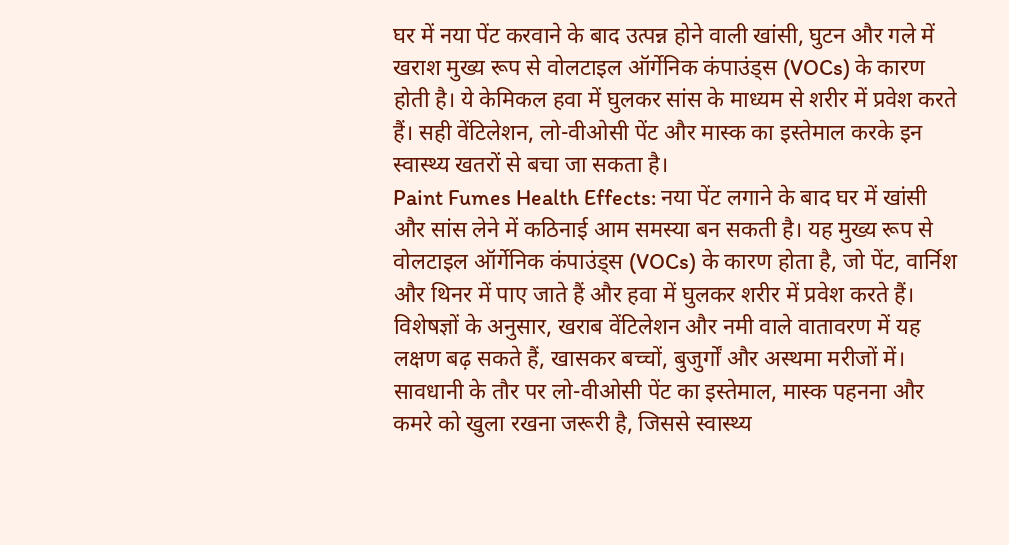घर में नया पेंट करवाने के बाद उत्पन्न होने वाली खांसी, घुटन और गले में खराश मुख्य रूप से वोलटाइल ऑर्गेनिक कंपाउंड्स (VOCs) के कारण होती है। ये केमिकल हवा में घुलकर सांस के माध्यम से शरीर में प्रवेश करते हैं। सही वेंटिलेशन, लो-वीओसी पेंट और मास्क का इस्तेमाल करके इन स्वास्थ्य खतरों से बचा जा सकता है।
Paint Fumes Health Effects: नया पेंट लगाने के बाद घर में खांसी और सांस लेने में कठिनाई आम समस्या बन सकती है। यह मुख्य रूप से वोलटाइल ऑर्गेनिक कंपाउंड्स (VOCs) के कारण होता है, जो पेंट, वार्निश और थिनर में पाए जाते हैं और हवा में घुलकर शरीर में प्रवेश करते हैं। विशेषज्ञों के अनुसार, खराब वेंटिलेशन और नमी वाले वातावरण में यह लक्षण बढ़ सकते हैं, खासकर बच्चों, बुजुर्गों और अस्थमा मरीजों में। सावधानी के तौर पर लो-वीओसी पेंट का इस्तेमाल, मास्क पहनना और कमरे को खुला रखना जरूरी है, जिससे स्वास्थ्य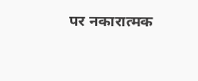पर नकारात्मक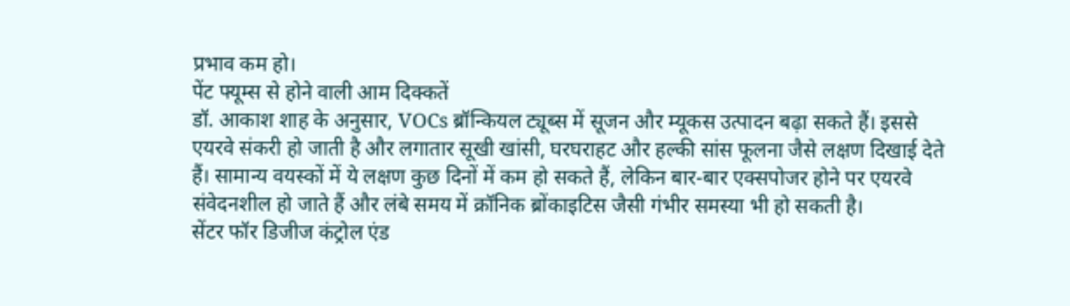प्रभाव कम हो।
पेंट फ्यूम्स से होने वाली आम दिक्कतें
डॉ. आकाश शाह के अनुसार, VOCs ब्रॉन्कियल ट्यूब्स में सूजन और म्यूकस उत्पादन बढ़ा सकते हैं। इससे एयरवे संकरी हो जाती है और लगातार सूखी खांसी, घरघराहट और हल्की सांस फूलना जैसे लक्षण दिखाई देते हैं। सामान्य वयस्कों में ये लक्षण कुछ दिनों में कम हो सकते हैं, लेकिन बार-बार एक्सपोजर होने पर एयरवे संवेदनशील हो जाते हैं और लंबे समय में क्रॉनिक ब्रोंकाइटिस जैसी गंभीर समस्या भी हो सकती है।
सेंटर फॉर डिजीज कंट्रोल एंड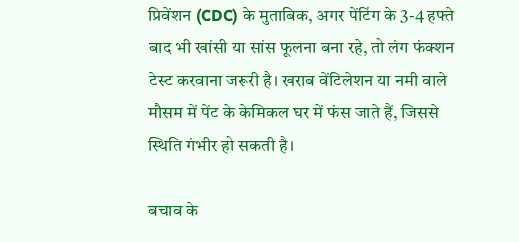प्रिवेंशन (CDC) के मुताबिक, अगर पेंटिंग के 3-4 हफ्ते बाद भी खांसी या सांस फूलना बना रहे, तो लंग फंक्शन टेस्ट करवाना जरूरी है। खराब वेंटिलेशन या नमी वाले मौसम में पेंट के केमिकल घर में फंस जाते हैं, जिससे स्थिति गंभीर हो सकती है।

बचाव के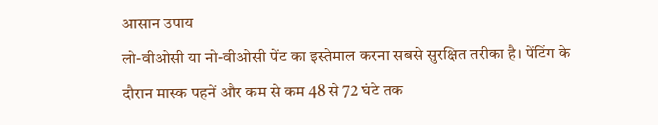आसान उपाय
लो-वीओसी या नो-वीओसी पेंट का इस्तेमाल करना सबसे सुरक्षित तरीका है। पेंटिंग के दौरान मास्क पहनें और कम से कम 48 से 72 घंटे तक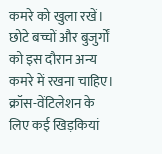कमरे को खुला रखें। छोटे बच्चों और बुजुर्गों को इस दौरान अन्य कमरे में रखना चाहिए। क्रॉस-वेंटिलेशन के लिए कई खिड़कियां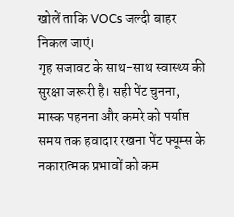खोलें ताकि VOCs जल्दी बाहर निकल जाएं।
गृह सजावट के साथ-साथ स्वास्थ्य की सुरक्षा जरूरी है। सही पेंट चुनना, मास्क पहनना और कमरे को पर्याप्त समय तक हवादार रखना पेंट फ्यूम्स के नकारात्मक प्रभावों को कम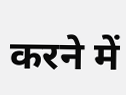करने में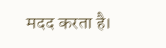मदद करता है।